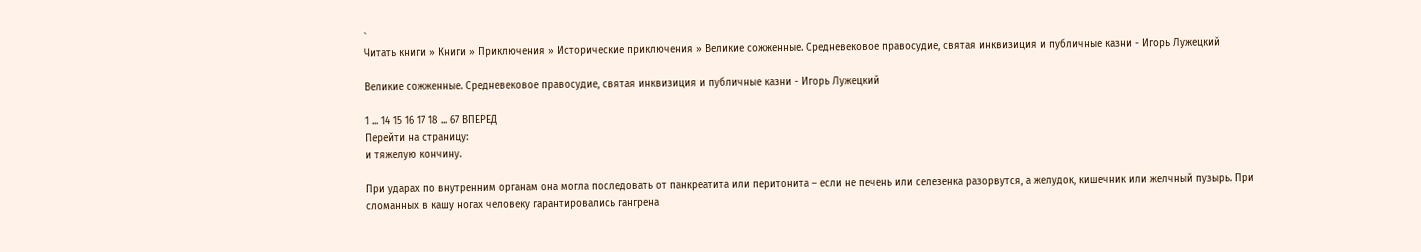`
Читать книги » Книги » Приключения » Исторические приключения » Великие сожженные. Средневековое правосудие, святая инквизиция и публичные казни - Игорь Лужецкий

Великие сожженные. Средневековое правосудие, святая инквизиция и публичные казни - Игорь Лужецкий

1 ... 14 15 16 17 18 ... 67 ВПЕРЕД
Перейти на страницу:
и тяжелую кончину.

При ударах по внутренним органам она могла последовать от панкреатита или перитонита – если не печень или селезенка разорвутся, а желудок, кишечник или желчный пузырь. При сломанных в кашу ногах человеку гарантировались гангрена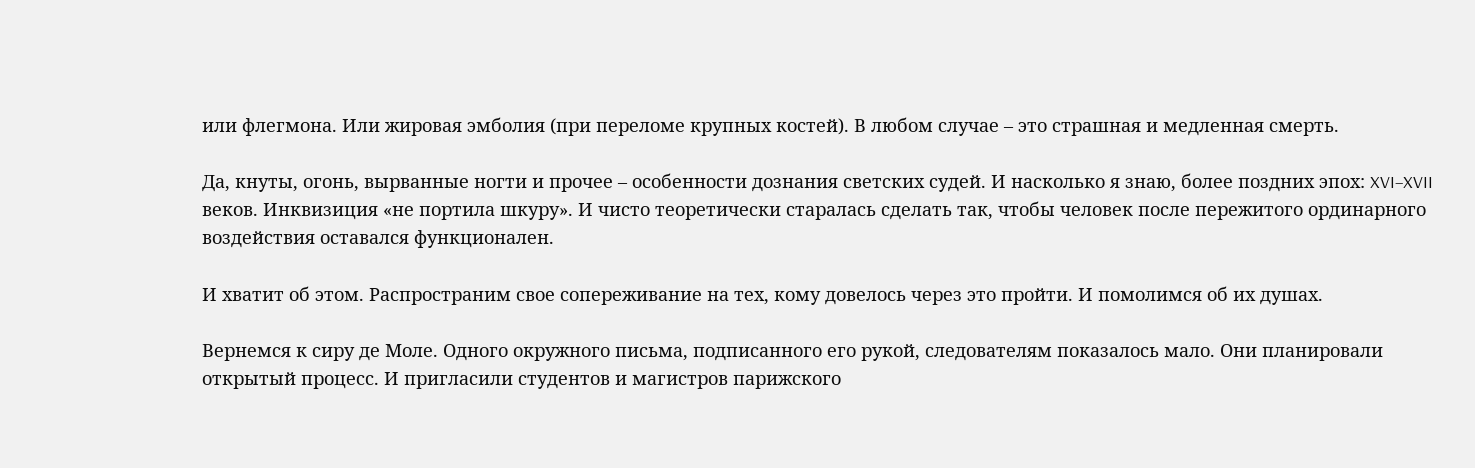или флегмона. Или жировая эмболия (при переломе крупных костей). В любом случае – это страшная и медленная смерть.

Да, кнуты, огонь, вырванные ногти и прочее – особенности дознания светских судей. И насколько я знаю, более поздних эпох: XVI–XVII веков. Инквизиция «не портила шкуру». И чисто теоретически старалась сделать так, чтобы человек после пережитого ординарного воздействия оставался функционален.

И хватит об этом. Распространим свое сопереживание на тех, кому довелось через это пройти. И помолимся об их душах.

Вернемся к сиру де Моле. Одного окружного письма, подписанного его рукой, следователям показалось мало. Они планировали открытый процесс. И пригласили студентов и магистров парижского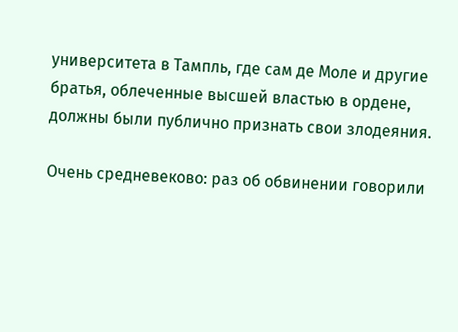университета в Тампль, где сам де Моле и другие братья, облеченные высшей властью в ордене, должны были публично признать свои злодеяния.

Очень средневеково: раз об обвинении говорили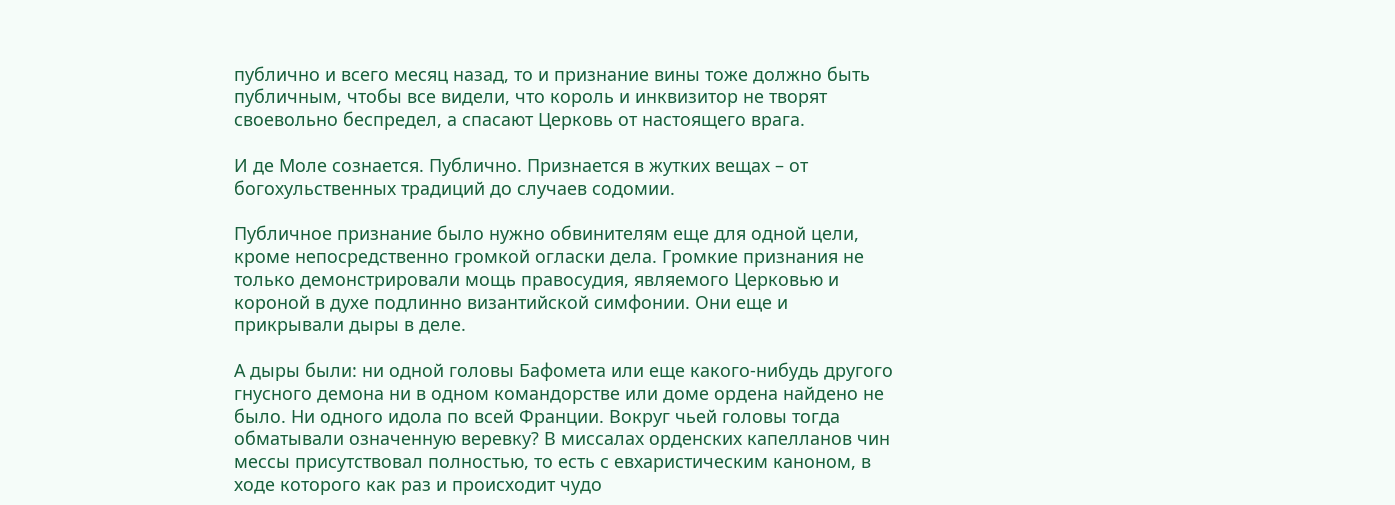публично и всего месяц назад, то и признание вины тоже должно быть публичным, чтобы все видели, что король и инквизитор не творят своевольно беспредел, а спасают Церковь от настоящего врага.

И де Моле сознается. Публично. Признается в жутких вещах – от богохульственных традиций до случаев содомии.

Публичное признание было нужно обвинителям еще для одной цели, кроме непосредственно громкой огласки дела. Громкие признания не только демонстрировали мощь правосудия, являемого Церковью и короной в духе подлинно византийской симфонии. Они еще и прикрывали дыры в деле.

А дыры были: ни одной головы Бафомета или еще какого-нибудь другого гнусного демона ни в одном командорстве или доме ордена найдено не было. Ни одного идола по всей Франции. Вокруг чьей головы тогда обматывали означенную веревку? В миссалах орденских капелланов чин мессы присутствовал полностью, то есть с евхаристическим каноном, в ходе которого как раз и происходит чудо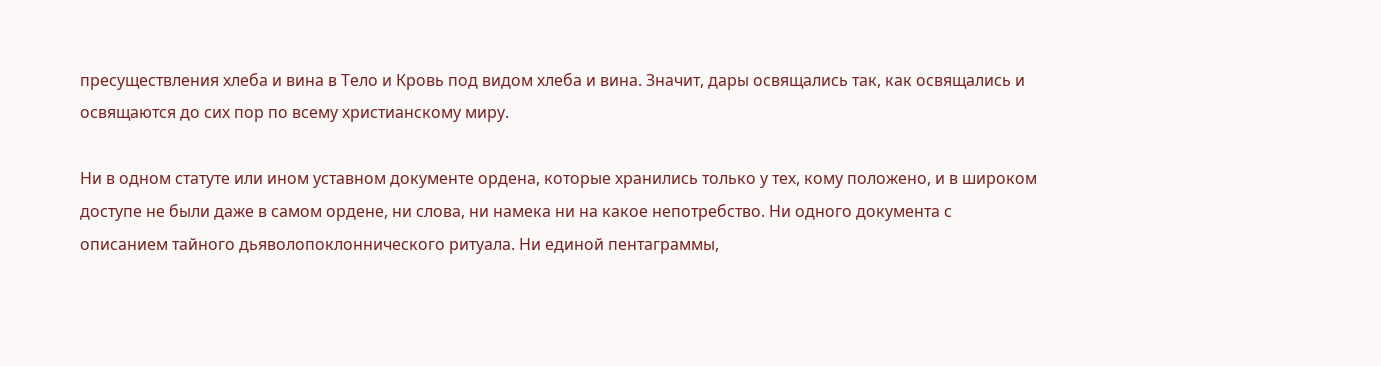пресуществления хлеба и вина в Тело и Кровь под видом хлеба и вина. Значит, дары освящались так, как освящались и освящаются до сих пор по всему христианскому миру.

Ни в одном статуте или ином уставном документе ордена, которые хранились только у тех, кому положено, и в широком доступе не были даже в самом ордене, ни слова, ни намека ни на какое непотребство. Ни одного документа с описанием тайного дьяволопоклоннического ритуала. Ни единой пентаграммы,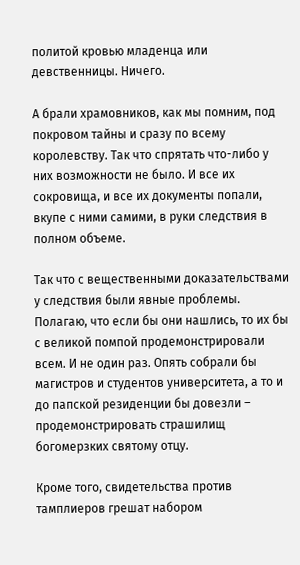политой кровью младенца или девственницы. Ничего.

А брали храмовников, как мы помним, под покровом тайны и сразу по всему королевству. Так что спрятать что-либо у них возможности не было. И все их сокровища, и все их документы попали, вкупе с ними самими, в руки следствия в полном объеме.

Так что с вещественными доказательствами у следствия были явные проблемы. Полагаю, что если бы они нашлись, то их бы с великой помпой продемонстрировали всем. И не один раз. Опять собрали бы магистров и студентов университета, а то и до папской резиденции бы довезли – продемонстрировать страшилищ богомерзких святому отцу.

Кроме того, свидетельства против тамплиеров грешат набором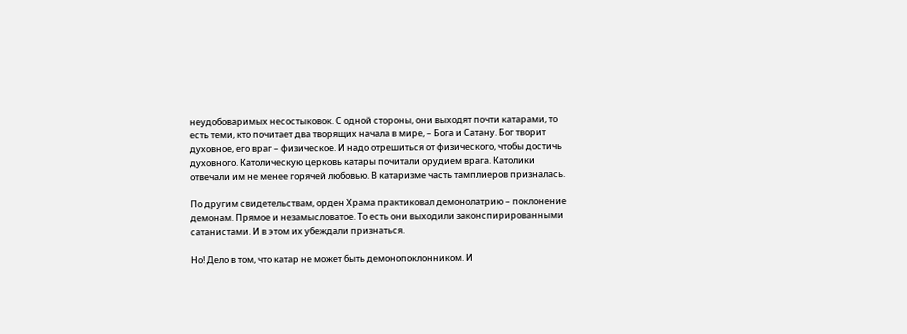неудобоваримых несостыковок. С одной стороны, они выходят почти катарами, то есть теми, кто почитает два творящих начала в мире, – Бога и Сатану. Бог творит духовное, его враг – физическое. И надо отрешиться от физического, чтобы достичь духовного. Католическую церковь катары почитали орудием врага. Католики отвечали им не менее горячей любовью. В катаризме часть тамплиеров призналась.

По другим свидетельствам, орден Храма практиковал демонолатрию – поклонение демонам. Прямое и незамысловатое. То есть они выходили законспирированными сатанистами. И в этом их убеждали признаться.

Но! Дело в том, что катар не может быть демонопоклонником. И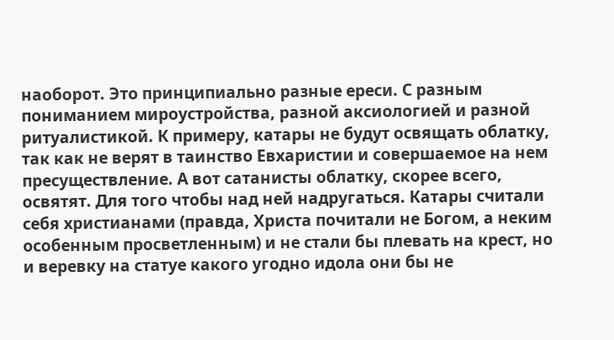наоборот. Это принципиально разные ереси. С разным пониманием мироустройства, разной аксиологией и разной ритуалистикой. К примеру, катары не будут освящать облатку, так как не верят в таинство Евхаристии и совершаемое на нем пресуществление. А вот сатанисты облатку, скорее всего, освятят. Для того чтобы над ней надругаться. Катары считали себя христианами (правда, Христа почитали не Богом, а неким особенным просветленным) и не стали бы плевать на крест, но и веревку на статуе какого угодно идола они бы не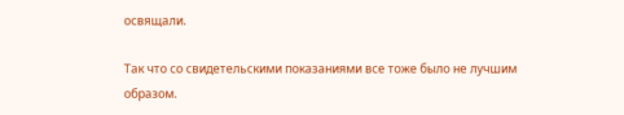освящали.

Так что со свидетельскими показаниями все тоже было не лучшим образом.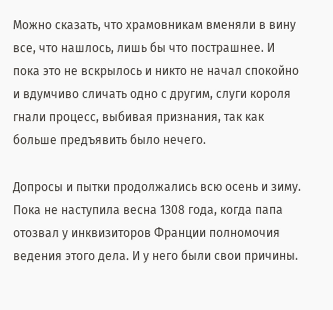Можно сказать, что храмовникам вменяли в вину все, что нашлось, лишь бы что пострашнее. И пока это не вскрылось и никто не начал спокойно и вдумчиво сличать одно с другим, слуги короля гнали процесс, выбивая признания, так как больше предъявить было нечего.

Допросы и пытки продолжались всю осень и зиму. Пока не наступила весна 1308 года, когда папа отозвал у инквизиторов Франции полномочия ведения этого дела. И у него были свои причины.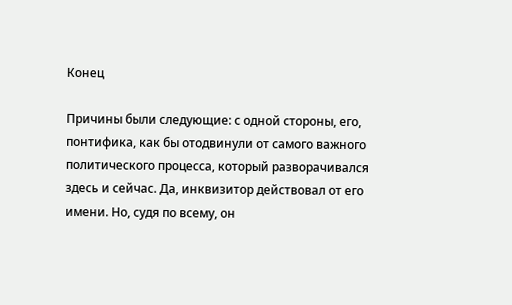Конец

Причины были следующие: с одной стороны, его, понтифика, как бы отодвинули от самого важного политического процесса, который разворачивался здесь и сейчас. Да, инквизитор действовал от его имени. Но, судя по всему, он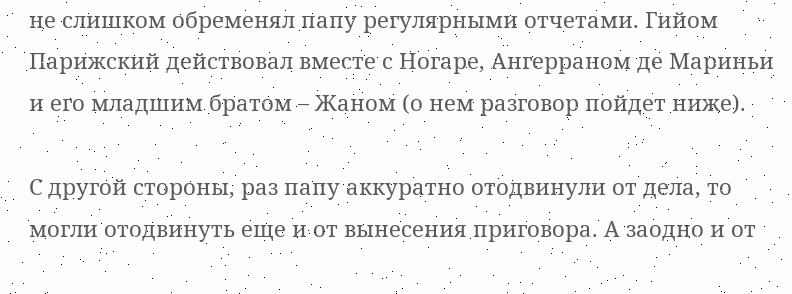не слишком обременял папу регулярными отчетами. Гийом Парижский действовал вместе с Ногаре, Ангерраном де Мариньи и его младшим братом – Жаном (о нем разговор пойдет ниже).

С другой стороны, раз папу аккуратно отодвинули от дела, то могли отодвинуть еще и от вынесения приговора. А заодно и от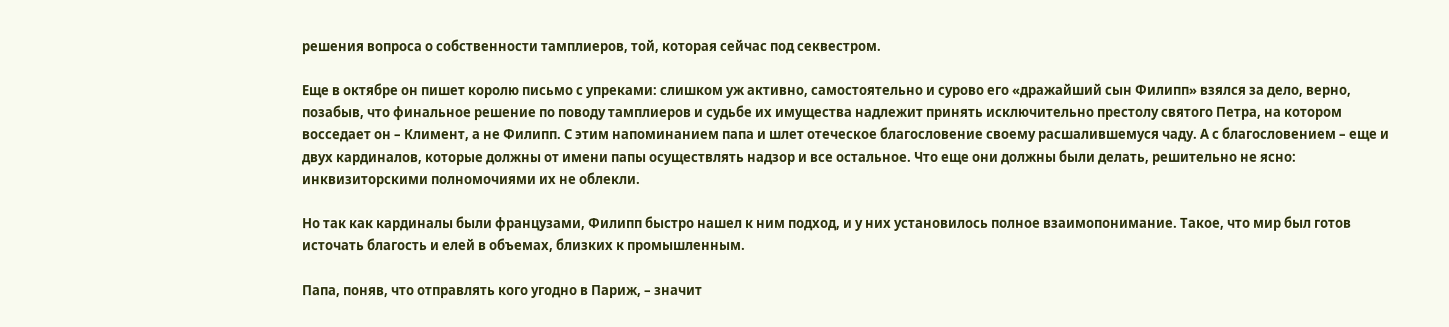решения вопроса о собственности тамплиеров, той, которая сейчас под секвестром.

Еще в октябре он пишет королю письмо с упреками: слишком уж активно, самостоятельно и сурово его «дражайший сын Филипп» взялся за дело, верно, позабыв, что финальное решение по поводу тамплиеров и судьбе их имущества надлежит принять исключительно престолу святого Петра, на котором восседает он – Климент, а не Филипп. С этим напоминанием папа и шлет отеческое благословение своему расшалившемуся чаду. А с благословением – еще и двух кардиналов, которые должны от имени папы осуществлять надзор и все остальное. Что еще они должны были делать, решительно не ясно: инквизиторскими полномочиями их не облекли.

Но так как кардиналы были французами, Филипп быстро нашел к ним подход, и у них установилось полное взаимопонимание. Такое, что мир был готов источать благость и елей в объемах, близких к промышленным.

Папа, поняв, что отправлять кого угодно в Париж, – значит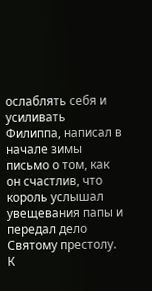ослаблять себя и усиливать Филиппа, написал в начале зимы письмо о том, как он счастлив, что король услышал увещевания папы и передал дело Святому престолу. К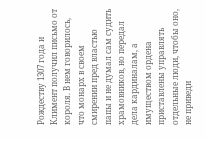Рождеству 1307 года и Климент получил письмо от короля. В нем говорилось, что монарх в своем смирении пред властью папы и не думал сам судить храмовников, но передал дела кардиналам, а имуществом ордена приставлены управлять отдельные люди, чтобы оно, не приведи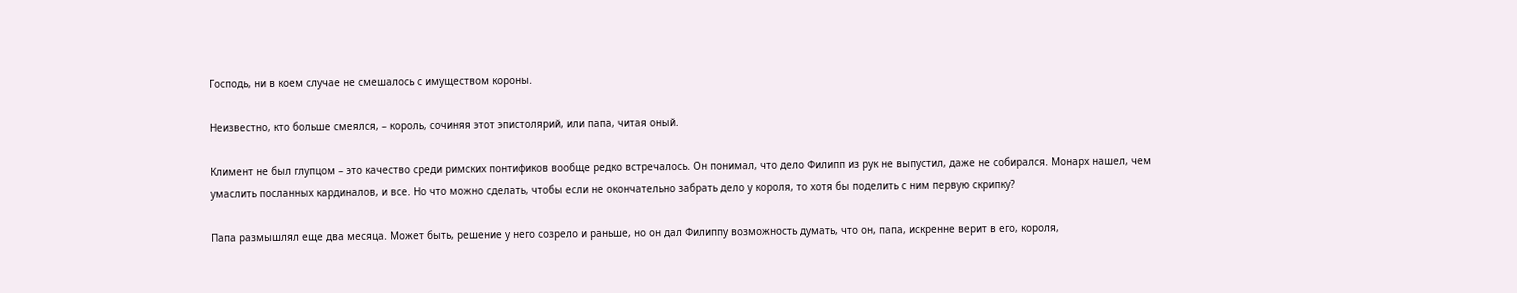Господь, ни в коем случае не смешалось с имуществом короны.

Неизвестно, кто больше смеялся, – король, сочиняя этот эпистолярий, или папа, читая оный.

Климент не был глупцом – это качество среди римских понтификов вообще редко встречалось. Он понимал, что дело Филипп из рук не выпустил, даже не собирался. Монарх нашел, чем умаслить посланных кардиналов, и все. Но что можно сделать, чтобы если не окончательно забрать дело у короля, то хотя бы поделить с ним первую скрипку?

Папа размышлял еще два месяца. Может быть, решение у него созрело и раньше, но он дал Филиппу возможность думать, что он, папа, искренне верит в его, короля,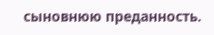сыновнюю преданность.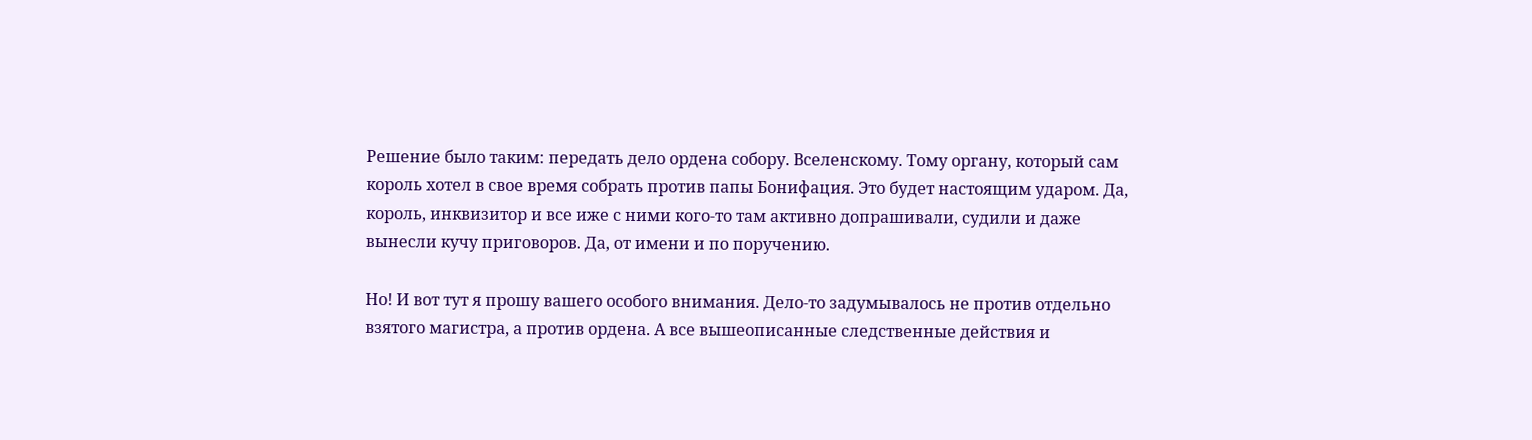Решение было таким: передать дело ордена собору. Вселенскому. Тому органу, который сам король хотел в свое время собрать против папы Бонифация. Это будет настоящим ударом. Да, король, инквизитор и все иже с ними кого-то там активно допрашивали, судили и даже вынесли кучу приговоров. Да, от имени и по поручению.

Но! И вот тут я прошу вашего особого внимания. Дело-то задумывалось не против отдельно взятого магистра, а против ордена. А все вышеописанные следственные действия и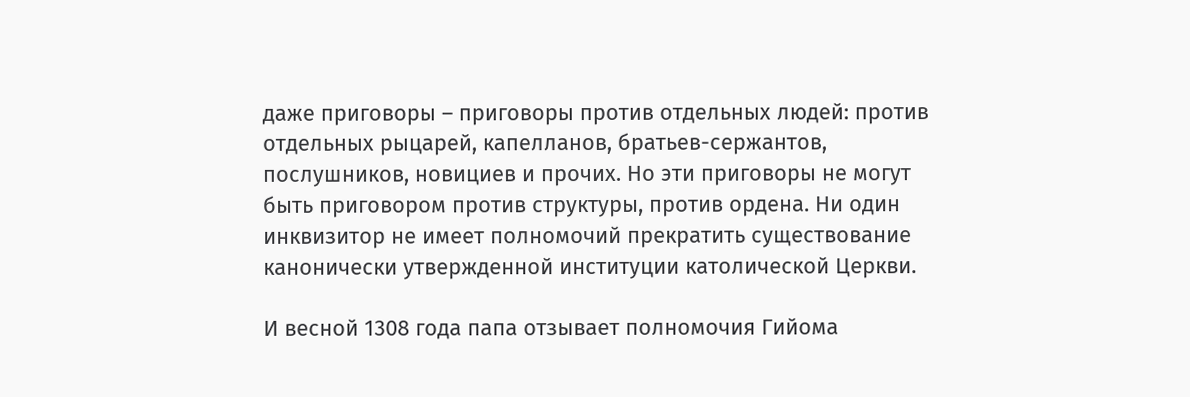даже приговоры – приговоры против отдельных людей: против отдельных рыцарей, капелланов, братьев-сержантов, послушников, новициев и прочих. Но эти приговоры не могут быть приговором против структуры, против ордена. Ни один инквизитор не имеет полномочий прекратить существование канонически утвержденной институции католической Церкви.

И весной 1308 года папа отзывает полномочия Гийома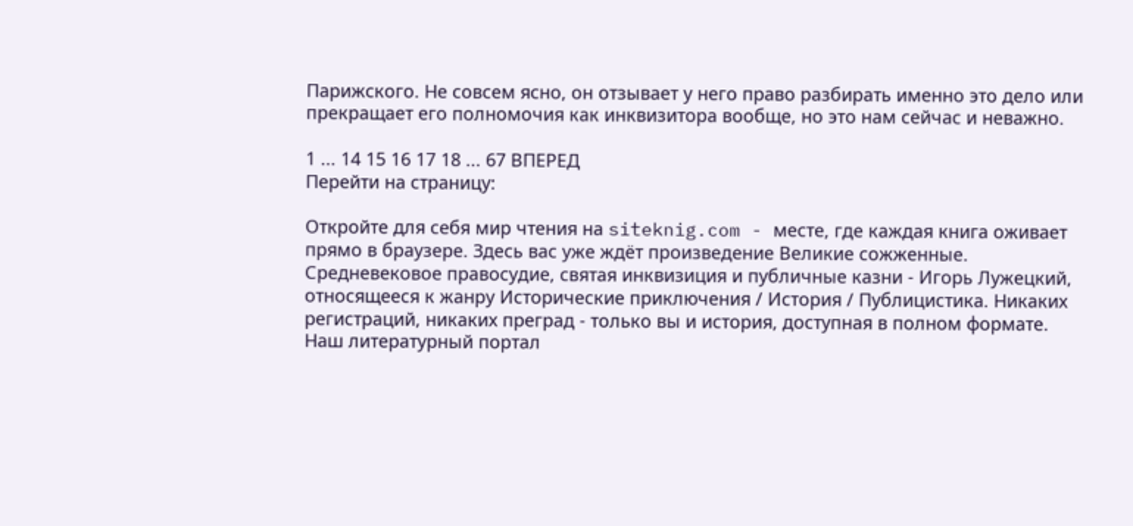Парижского. Не совсем ясно, он отзывает у него право разбирать именно это дело или прекращает его полномочия как инквизитора вообще, но это нам сейчас и неважно.

1 ... 14 15 16 17 18 ... 67 ВПЕРЕД
Перейти на страницу:

Откройте для себя мир чтения на siteknig.com - месте, где каждая книга оживает прямо в браузере. Здесь вас уже ждёт произведение Великие сожженные. Средневековое правосудие, святая инквизиция и публичные казни - Игорь Лужецкий, относящееся к жанру Исторические приключения / История / Публицистика. Никаких регистраций, никаких преград - только вы и история, доступная в полном формате. Наш литературный портал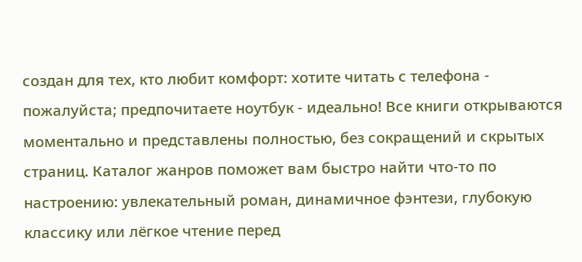создан для тех, кто любит комфорт: хотите читать с телефона - пожалуйста; предпочитаете ноутбук - идеально! Все книги открываются моментально и представлены полностью, без сокращений и скрытых страниц. Каталог жанров поможет вам быстро найти что-то по настроению: увлекательный роман, динамичное фэнтези, глубокую классику или лёгкое чтение перед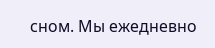сном. Мы ежедневно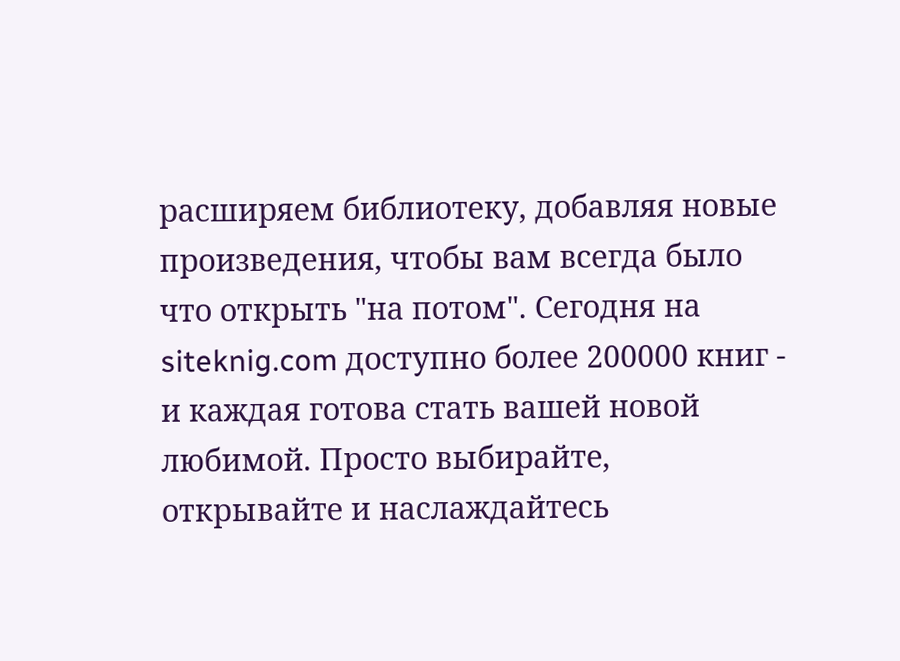расширяем библиотеку, добавляя новые произведения, чтобы вам всегда было что открыть "на потом". Сегодня на siteknig.com доступно более 200000 книг - и каждая готова стать вашей новой любимой. Просто выбирайте, открывайте и наслаждайтесь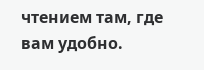чтением там, где вам удобно.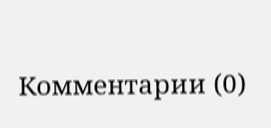Комментарии (0)